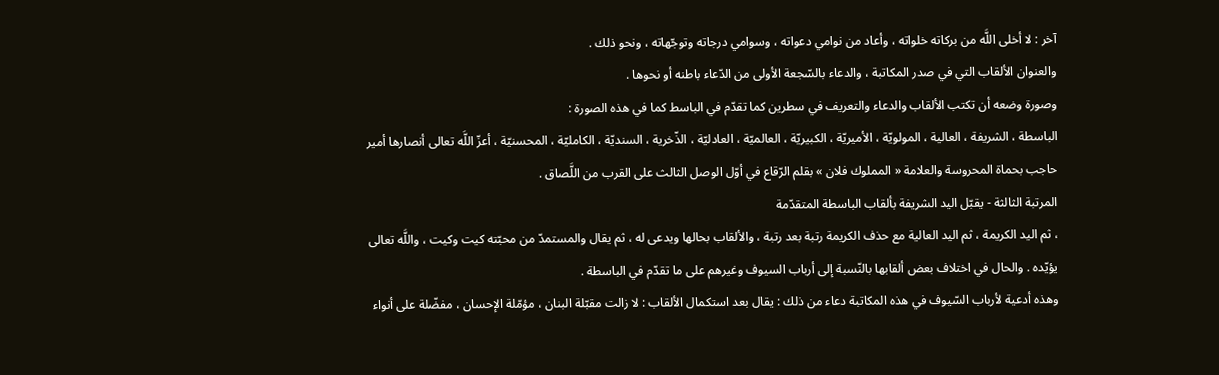آخر : لا أخلى اللَّه من بركاته خلواته ، وأعاد من نوامي دعواته ، وسوامي درجاته وتوجّهاته ، ونحو ذلك .
والعنوان الألقاب التي في صدر المكاتبة ، والدعاء بالسّجعة الأولى من الدّعاء باطنه أو نحوها .
وصورة وضعه أن تكتب الألقاب والدعاء والتعريف في سطرين كما تقدّم في الباسط كما في هذه الصورة :
الباسطة ، الشريفة ، العالية ، المولويّة ، الأميريّة ، الكبيريّة ، العالميّة ، العادليّة ، الذّخرية ، السنديّة ، الكامليّة ، المحسنيّة ، أعزّ اللَّه تعالى أنصارها أمير حاجب بحماة المحروسة والعلامة « المملوك فلان » بقلم الرّقاع في أوّل الوصل الثالث على القرب من اللَّصاق .
المرتبة الثالثة - يقبّل اليد الشريفة بألقاب الباسطة المتقدّمة
، ثم اليد الكريمة ، ثم اليد العالية مع حذف الكريمة رتبة بعد رتبة ، والألقاب بحالها ويدعى له ، ثم يقال والمستمدّ من محبّته كيت وكيت ، واللَّه تعالى يؤيّده . والحال في اختلاف بعض ألقابها بالنّسبة إلى أرباب السيوف وغيرهم على ما تقدّم في الباسطة .
وهذه أدعية لأرباب السّيوف في هذه المكاتبة دعاء من ذلك : يقال بعد استكمال الألقاب : لا زالت مقبّلة البنان ، مؤمّلة الإحسان ، مفضّلة على أنواء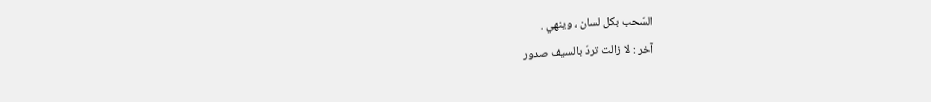السّحب بكل لسان ، وينهي .
آخر : لا زالت تردّ بالسيف صدور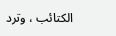الكتائب ، وترد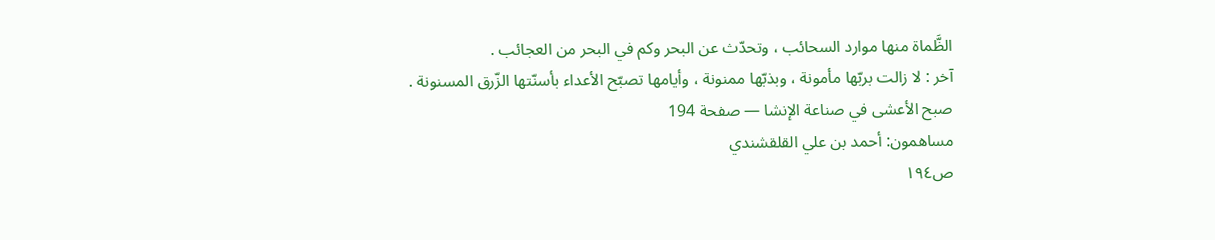الظَّماة منها موارد السحائب ، وتحدّث عن البحر وكم في البحر من العجائب .
آخر : لا زالت بربّها مأمونة ، وبذبّها ممنونة ، وأيامها تصبّح الأعداء بأسنّتها الزّرق المسنونة .
صبح الأعشى في صناعة الإنشا — صفحة 194
مساهمون: أحمد بن علي القلقشندي
ص١٩٤